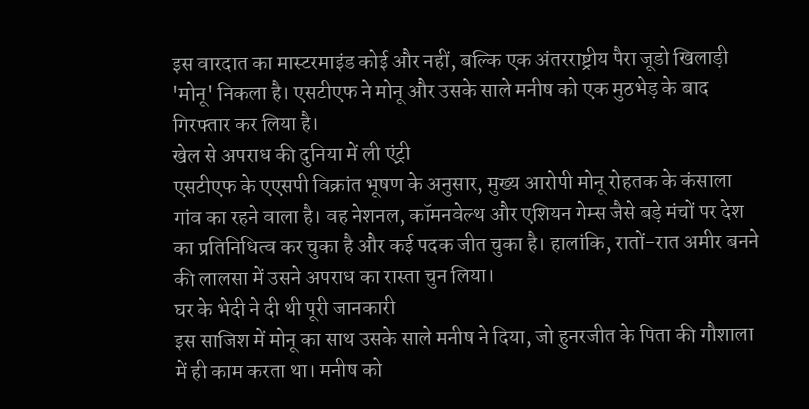इस वारदात का मास्टरमाइंड कोई और नहीं, बल्कि एक अंतरराष्ट्रीय पैरा जूडो खिलाड़ी 'मोनू' निकला है। एसटीएफ ने मोनू और उसके साले मनीष को एक मुठभेड़ के बाद गिरफ्तार कर लिया है।
खेल से अपराध की दुनिया में ली एंट्री
एसटीएफ के एएसपी विक्रांत भूषण के अनुसार, मुख्य आरोपी मोनू रोहतक के कंसाला गांव का रहने वाला है। वह नेशनल, कॉमनवेल्थ और एशियन गेम्स जैसे बड़े मंचों पर देश का प्रतिनिधित्व कर चुका है और कई पदक जीत चुका है। हालांकि, रातों-रात अमीर बनने की लालसा में उसने अपराध का रास्ता चुन लिया।
घर के भेदी ने दी थी पूरी जानकारी
इस साजिश में मोनू का साथ उसके साले मनीष ने दिया, जो हुनरजीत के पिता की गौशाला में ही काम करता था। मनीष को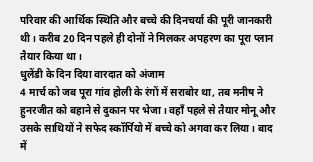परिवार की आर्थिक स्थिति और बच्चे की दिनचर्या की पूरी जानकारी थी। करीब 20 दिन पहले ही दोनों ने मिलकर अपहरण का पूरा प्लान तैयार किया था।
धुलेंडी के दिन दिया वारदात को अंजाम
4 मार्च को जब पूरा गांव होली के रंगों में सराबोर था, तब मनीष ने हुनरजीत को बहाने से दुकान पर भेजा। वहाँ पहले से तैयार मोनू और उसके साथियों ने सफेद स्कॉर्पियो में बच्चे को अगवा कर लिया। बाद में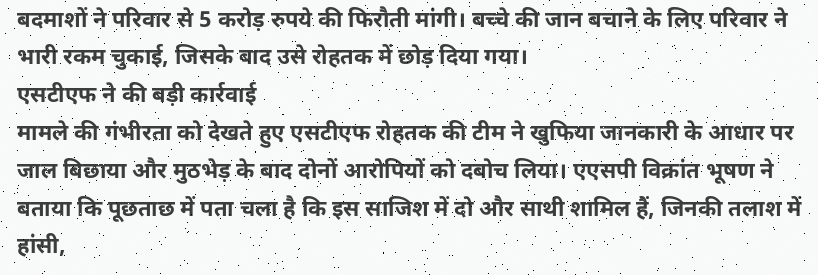बदमाशों ने परिवार से 5 करोड़ रुपये की फिरौती मांगी। बच्चे की जान बचाने के लिए परिवार ने भारी रकम चुकाई, जिसके बाद उसे रोहतक में छोड़ दिया गया।
एसटीएफ ने की बड़ी कार्रवाई
मामले की गंभीरता को देखते हुए एसटीएफ रोहतक की टीम ने खुफिया जानकारी के आधार पर जाल बिछाया और मुठभेड़ के बाद दोनों आरोपियों को दबोच लिया। एएसपी विक्रांत भूषण ने बताया कि पूछताछ में पता चला है कि इस साजिश में दो और साथी शामिल हैं, जिनकी तलाश में हांसी,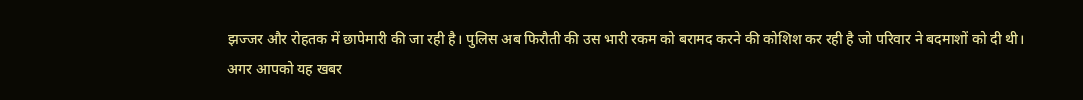झज्जर और रोहतक में छापेमारी की जा रही है। पुलिस अब फिरौती की उस भारी रकम को बरामद करने की कोशिश कर रही है जो परिवार ने बदमाशों को दी थी।
अगर आपको यह खबर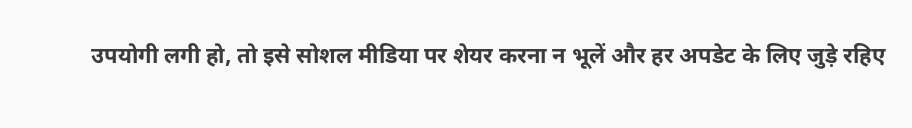उपयोगी लगी हो, तो इसे सोशल मीडिया पर शेयर करना न भूलें और हर अपडेट के लिए जुड़े रहिए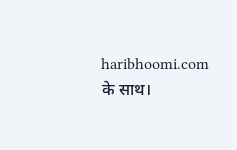haribhoomi.com के साथ।